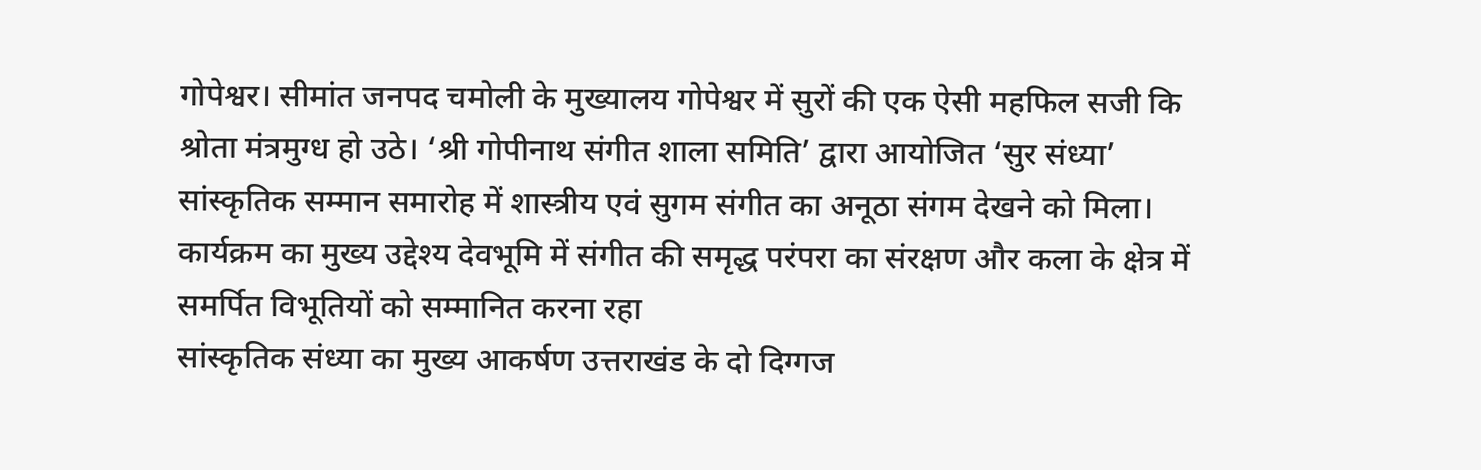गोपेश्वर। सीमांत जनपद चमोली के मुख्यालय गोपेश्वर में सुरों की एक ऐसी महफिल सजी कि श्रोता मंत्रमुग्ध हो उठे। ‘श्री गोपीनाथ संगीत शाला समिति’ द्वारा आयोजित ‘सुर संध्या’ सांस्कृतिक सम्मान समारोह में शास्त्रीय एवं सुगम संगीत का अनूठा संगम देखने को मिला। कार्यक्रम का मुख्य उद्देश्य देवभूमि में संगीत की समृद्ध परंपरा का संरक्षण और कला के क्षेत्र में समर्पित विभूतियों को सम्मानित करना रहा
सांस्कृतिक संध्या का मुख्य आकर्षण उत्तराखंड के दो दिग्गज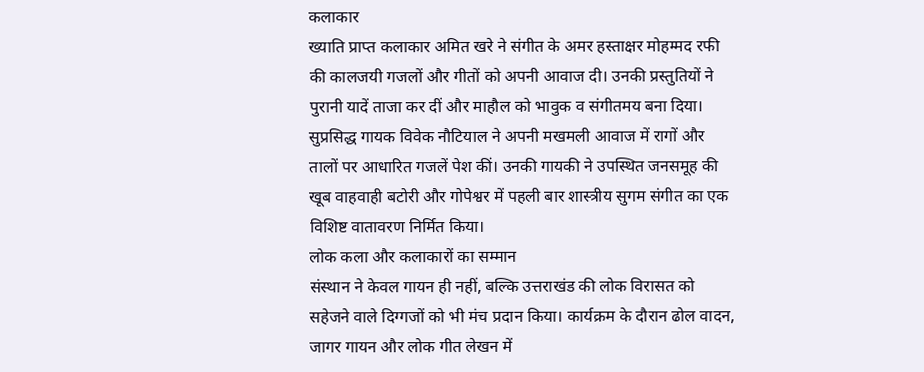कलाकार
ख्याति प्राप्त कलाकार अमित खरे ने संगीत के अमर हस्ताक्षर मोहम्मद रफी की कालजयी गजलों और गीतों को अपनी आवाज दी। उनकी प्रस्तुतियों ने पुरानी यादें ताजा कर दीं और माहौल को भावुक व संगीतमय बना दिया।
सुप्रसिद्ध गायक विवेक नौटियाल ने अपनी मखमली आवाज में रागों और तालों पर आधारित गजलें पेश कीं। उनकी गायकी ने उपस्थित जनसमूह की खूब वाहवाही बटोरी और गोपेश्वर में पहली बार शास्त्रीय सुगम संगीत का एक विशिष्ट वातावरण निर्मित किया।
लोक कला और कलाकारों का सम्मान
संस्थान ने केवल गायन ही नहीं, बल्कि उत्तराखंड की लोक विरासत को सहेजने वाले दिग्गजों को भी मंच प्रदान किया। कार्यक्रम के दौरान ढोल वादन, जागर गायन और लोक गीत लेखन में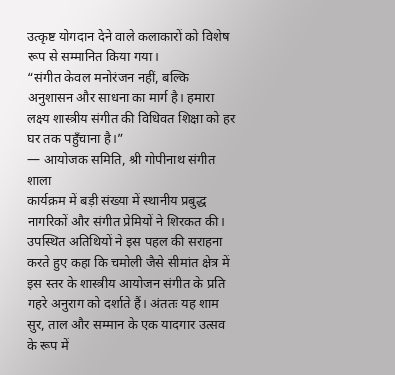उत्कृष्ट योगदान देने वाले कलाकारों को विशेष रूप से सम्मानित किया गया।
“संगीत केवल मनोरंजन नहीं, बल्कि अनुशासन और साधना का मार्ग है। हमारा लक्ष्य शास्त्रीय संगीत की विधिवत शिक्षा को हर घर तक पहुँचाना है।”
— आयोजक समिति, श्री गोपीनाथ संगीत शाला
कार्यक्रम में बड़ी संख्या में स्थानीय प्रबुद्ध नागरिकों और संगीत प्रेमियों ने शिरकत की। उपस्थित अतिथियों ने इस पहल की सराहना करते हुए कहा कि चमोली जैसे सीमांत क्षेत्र में इस स्तर के शास्त्रीय आयोजन संगीत के प्रति गहरे अनुराग को दर्शाते हैं। अंततः यह शाम सुर, ताल और सम्मान के एक यादगार उत्सव के रूप में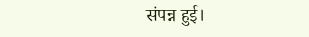संपन्न हुई।